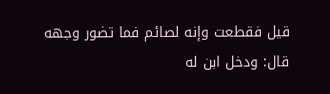قيل فقطعت وإنه لصائم فما تضور وجهه قال: ودخل ابن له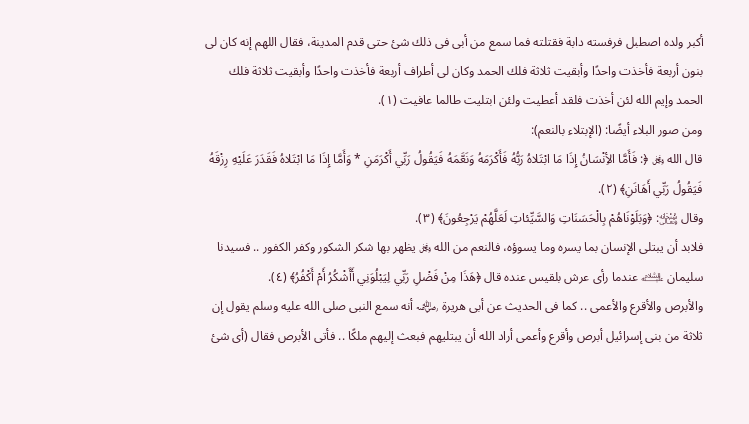أكبر ولده اصطبل فرفسته دابة فقتلته فما سمع من أبى فى ذلك شئ حتى قدم المدينة، فقال اللهم إنه كان لى بنون أربعة فأخذت واحدًا وأبقيت ثلاثة فلك الحمد وكان لى أطراف أربعة فأخذت واحدًا وأبقيت ثلاثة فلك الحمد وإيم الله لئن أخذت فلقد أعطيت ولئن ابتليت طالما عافيت (١).
ومن صور البلاء أيضًا: (الإبتلاء بالنعم):
قال الله ﷿ ﴿: فَأَمَّا الأِنْسَانُ إِذَا مَا ابْتَلاهُ رَبُّهُ فَأَكْرَمَهُ وَنَعَّمَهُ فَيَقُولُ رَبِّي أَكْرَمَنِ * وَأَمَّا إِذَا مَا ابْتَلاهُ فَقَدَرَ عَلَيْهِ رِزْقَهُ فَيَقُولُ رَبِّي أَهَانَنِ﴾ (٢).
وقال ﷾: ﴿وَبَلَوْنَاهُمْ بِالْحَسَنَاتِ وَالسَّيِّئاتِ لَعَلَّهُمْ يَرْجِعُونَ﴾ (٣).
فلابد أن يبتلى الإنسان بما يسره وما يسوؤه، فالنعم من الله ﷿ يظهر بها شكر الشكور وكفر الكفور .. فسيدنا سليمان ﵇ عندما رأى عرش بلقيس عنده قال ﴿هَذَا مِنْ فَضْلِ رَبِّي لِيَبْلُوَنِي أَأَشْكُرُ أَمْ أَكْفُرُ﴾ (٤).
والأبرص والأقرع والأعمى .. كما فى الحديث عن أبى هريرة ﵁ أنه سمع النبى صلى الله عليه وسلم يقول إن ثلاثة من بنى إسرائيل أبرص وأقرع وأعمى أراد الله أن يبتليهم فبعث إليهم ملكًا .. فأتى الأبرص فقال (أى شئ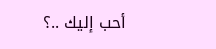أحب إليك ..؟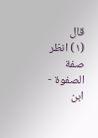قال
(١) انظر صفة الصفوة - ابن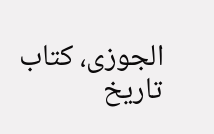الجوزى، كتاب تاريخ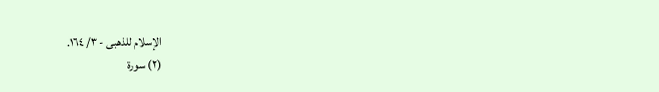الإسلام للذهبى - ٣/ ١٦٤.
(٢) سورة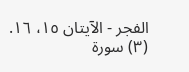الفجر - الآيتان ١٥، ١٦.
(٣) سورة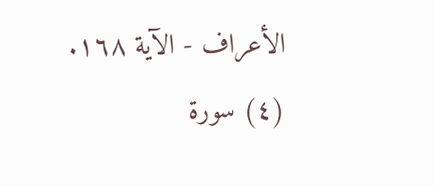الأعراف - الآية ١٦٨.
(٤) سورة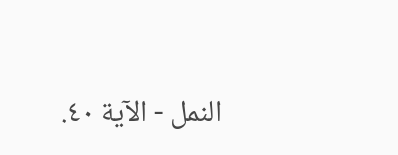النمل - الآية ٤٠.